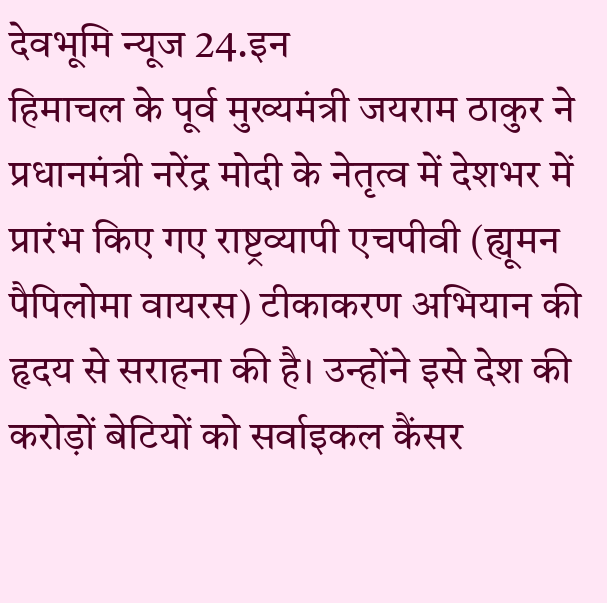देवभूमि न्यूज 24.इन
हिमाचल के पूर्व मुख्यमंत्री जयराम ठाकुर ने प्रधानमंत्री नरेंद्र मोदी के नेतृत्व में देशभर में प्रारंभ किए गए राष्ट्रव्यापी एचपीवी (ह्यूमन पैपिलोमा वायरस) टीकाकरण अभियान की हृदय से सराहना की है। उन्होंने इसे देश की करोड़ों बेटियों को सर्वाइकल कैंसर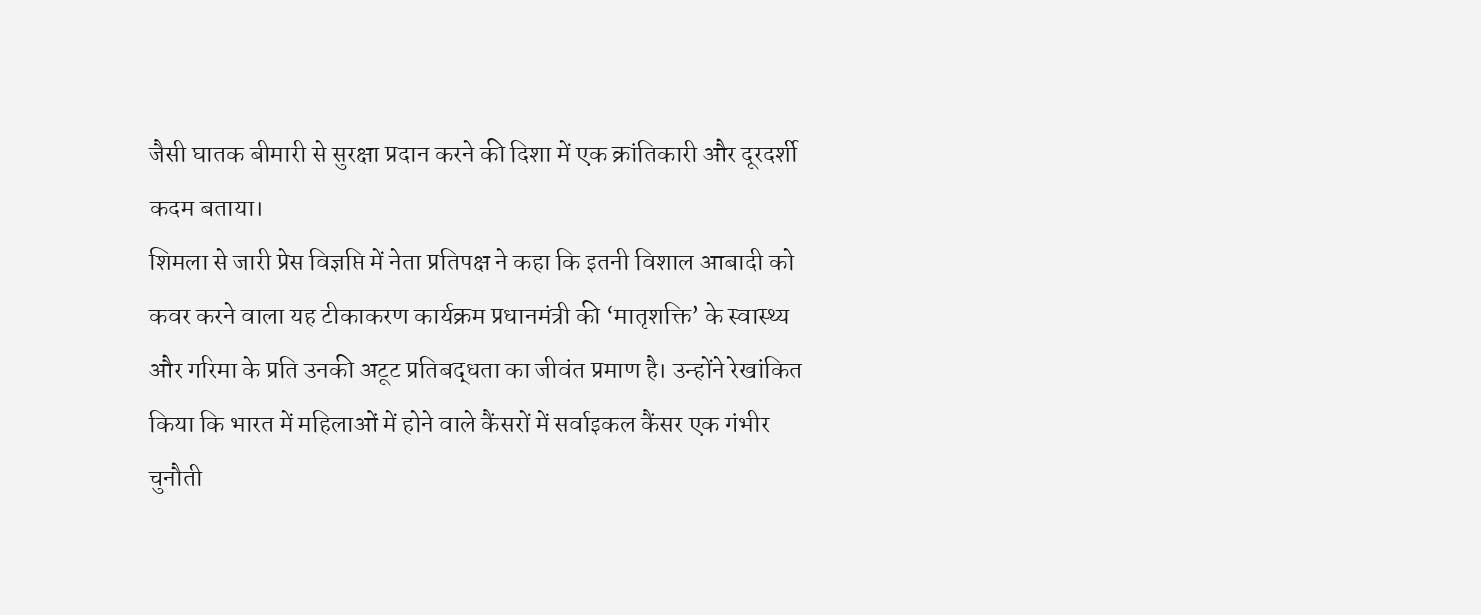जैसी घातक बीमारी से सुरक्षा प्रदान करने की दिशा में एक क्रांतिकारी और दूरदर्शी कदम बताया।
शिमला से जारी प्रेस विज्ञप्ति में नेता प्रतिपक्ष ने कहा कि इतनी विशाल आबादी को कवर करने वाला यह टीकाकरण कार्यक्रम प्रधानमंत्री की ‘मातृशक्ति’ के स्वास्थ्य और गरिमा के प्रति उनकी अटूट प्रतिबद्धता का जीवंत प्रमाण है। उन्होंने रेखांकित किया कि भारत में महिलाओं में होने वाले कैंसरों में सर्वाइकल कैंसर एक गंभीर चुनौती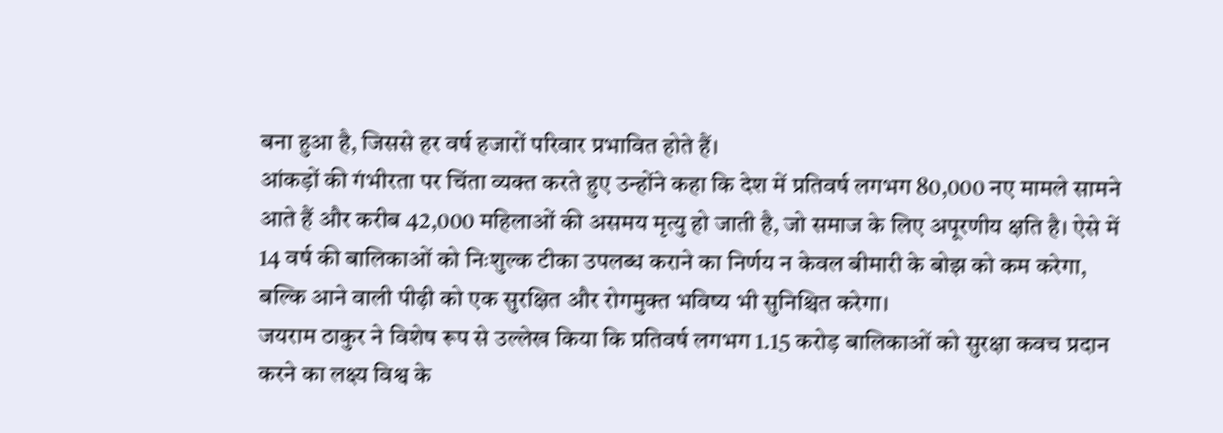बना हुआ है, जिससे हर वर्ष हजारों परिवार प्रभावित होते हैं।
आंकड़ों की गंभीरता पर चिंता व्यक्त करते हुए उन्होंने कहा कि देश में प्रतिवर्ष लगभग 80,000 नए मामले सामने आते हैं और करीब 42,000 महिलाओं की असमय मृत्यु हो जाती है, जो समाज के लिए अपूरणीय क्षति है। ऐसे में 14 वर्ष की बालिकाओं को निःशुल्क टीका उपलब्ध कराने का निर्णय न केवल बीमारी के बोझ को कम करेगा, बल्कि आने वाली पीढ़ी को एक सुरक्षित और रोगमुक्त भविष्य भी सुनिश्चित करेगा।
जयराम ठाकुर ने विशेष रूप से उल्लेख किया कि प्रतिवर्ष लगभग 1.15 करोड़ बालिकाओं को सुरक्षा कवच प्रदान करने का लक्ष्य विश्व के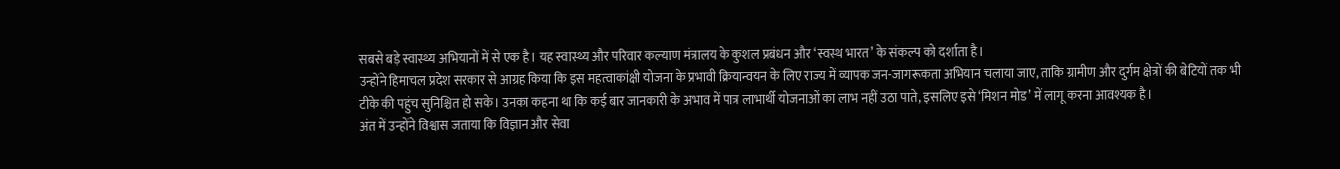सबसे बड़े स्वास्थ्य अभियानों में से एक है। यह स्वास्थ्य और परिवार कल्याण मंत्रालय के कुशल प्रबंधन और ‘स्वस्थ भारत’ के संकल्प को दर्शाता है।
उन्होंने हिमाचल प्रदेश सरकार से आग्रह किया कि इस महत्वाकांक्षी योजना के प्रभावी क्रियान्वयन के लिए राज्य में व्यापक जन-जागरूकता अभियान चलाया जाए, ताकि ग्रामीण और दुर्गम क्षेत्रों की बेटियों तक भी टीके की पहुंच सुनिश्चित हो सके। उनका कहना था कि कई बार जानकारी के अभाव में पात्र लाभार्थी योजनाओं का लाभ नहीं उठा पाते, इसलिए इसे ‘मिशन मोड’ में लागू करना आवश्यक है।
अंत में उन्होंने विश्वास जताया कि विज्ञान और सेवा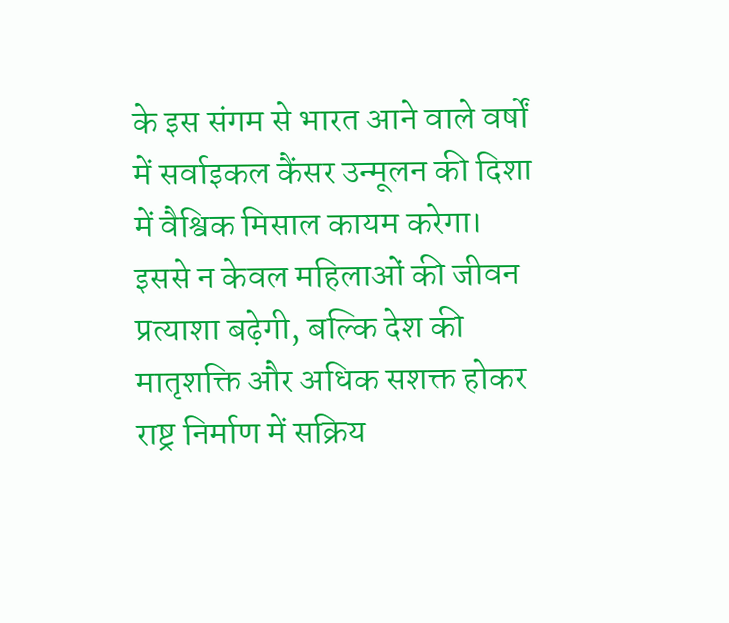के इस संगम से भारत आने वाले वर्षों में सर्वाइकल कैंसर उन्मूलन की दिशा में वैश्विक मिसाल कायम करेगा। इससे न केवल महिलाओं की जीवन प्रत्याशा बढ़ेगी, बल्कि देश की मातृशक्ति और अधिक सशक्त होकर राष्ट्र निर्माण में सक्रिय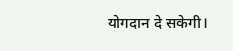योगदान दे सकेगी।